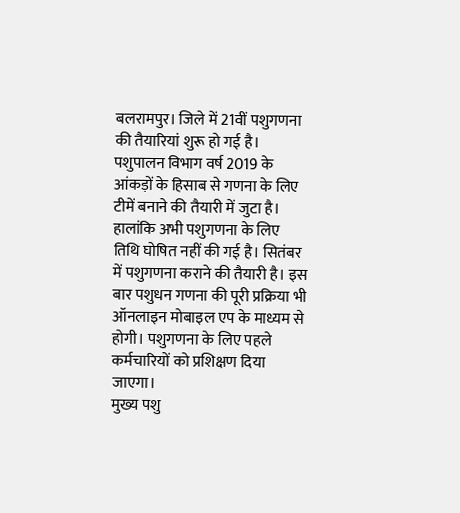बलरामपुर। जिले में 21वीं पशुगणना की तैयारियां शुरू हो गई है। पशुपालन विभाग वर्ष 2019 के आंकड़ों के हिसाब से गणना के लिए टीमें बनाने की तैयारी में जुटा है। हालांकि अभी पशुगणना के लिए तिथि घोषित नहीं की गई है। सितंबर में पशुगणना कराने की तैयारी है। इस बार पशुधन गणना की पूरी प्रक्रिया भी ऑनलाइन मोबाइल एप के माध्यम से होगी। पशुगणना के लिए पहले कर्मचारियों को प्रशिक्षण दिया जाएगा।
मुख्य पशु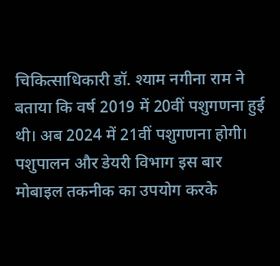चिकित्साधिकारी डॉ. श्याम नगीना राम ने बताया कि वर्ष 2019 में 20वीं पशुगणना हुई थी। अब 2024 में 21वीं पशुगणना होगी। पशुपालन और डेयरी विभाग इस बार मोबाइल तकनीक का उपयोग करके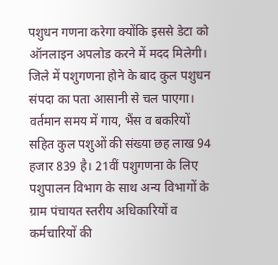पशुधन गणना करेगा क्योंकि इससे डेटा को ऑनलाइन अपलोड करने में मदद मिलेगी।
जिले में पशुगणना होने के बाद कुल पशुधन संपदा का पता आसानी से चल पाएगा। वर्तमान समय में गाय, भैंस व बकरियों सहित कुल पशुओं की संख्या छह लाख 94 हजार 839 है। 21वीं पशुगणना के लिए पशुपालन विभाग के साथ अन्य विभागों के ग्राम पंचायत स्तरीय अधिकारियों व कर्मचारियों की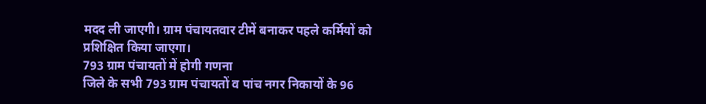मदद ली जाएगी। ग्राम पंचायतवार टीमें बनाकर पहले कर्मियों को प्रशिक्षित किया जाएगा।
793 ग्राम पंचायतों में होगी गणना
जिले के सभी 793 ग्राम पंचायतों व पांच नगर निकायों के 96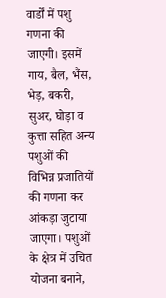वार्डों में पशु गणना की जाएगी। इसमें गाय, बैल, भैंस, भेड़, बकरी, सुअर, घोड़ा व कुत्ता सहित अन्य पशुओं की विभिन्न प्रजातियों की गणना कर आंकड़ा जुटाया जाएगा। पशुओं के क्षेत्र में उचित योजना बनाने,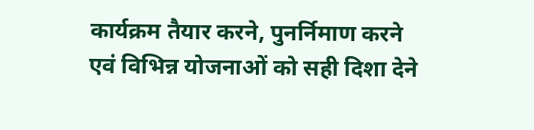कार्यक्रम तैयार करने, पुनर्निमाण करने एवं विभिन्न योजनाओं को सही दिशा देने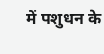में पशुधन के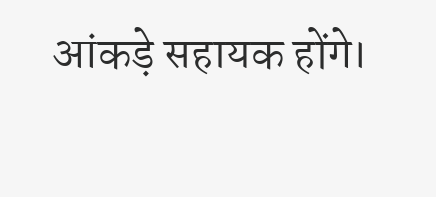आंकड़े सहायक होंगे।